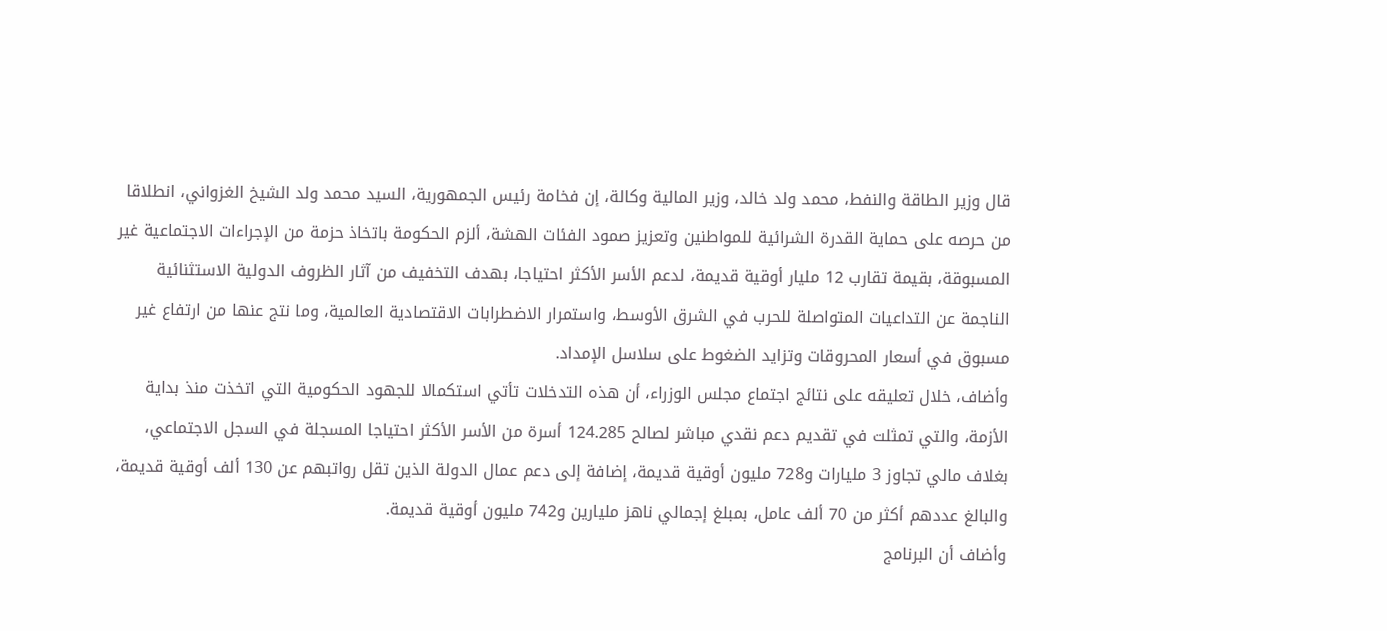قال وزير الطاقة والنفط، محمد ولد خالد، وزير المالية وكالة، إن فخامة رئيس الجمهورية، السيد محمد ولد الشيخ الغزواني، انطلاقا من حرصه على حماية القدرة الشرائية للمواطنين وتعزيز صمود الفئات الهشة، ألزم الحكومة باتخاذ حزمة من الإجراءات الاجتماعية غير المسبوقة، بقيمة تقارب 12 مليار أوقية قديمة، لدعم الأسر الأكثر احتياجا، بهدف التخفيف من آثار الظروف الدولية الاستثنائية الناجمة عن التداعيات المتواصلة للحرب في الشرق الأوسط، واستمرار الاضطرابات الاقتصادية العالمية، وما نتج عنها من ارتفاع غير مسبوق في أسعار المحروقات وتزايد الضغوط على سلاسل الإمداد.
وأضاف، خلال تعليقه على نتائج اجتماع مجلس الوزراء، أن هذه التدخلات تأتي استكمالا للجهود الحكومية التي اتخذت منذ بداية الأزمة، والتي تمثلت في تقديم دعم نقدي مباشر لصالح 124.285 أسرة من الأسر الأكثر احتياجا المسجلة في السجل الاجتماعي، بغلاف مالي تجاوز 3 مليارات و728 مليون أوقية قديمة، إضافة إلى دعم عمال الدولة الذين تقل رواتبهم عن 130 ألف أوقية قديمة، والبالغ عددهم أكثر من 70 ألف عامل، بمبلغ إجمالي ناهز مليارين و742 مليون أوقية قديمة.
وأضاف أن البرنامج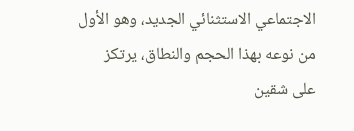الاجتماعي الاستثنائي الجديد، وهو الأول من نوعه بهذا الحجم والنطاق، يرتكز على شقين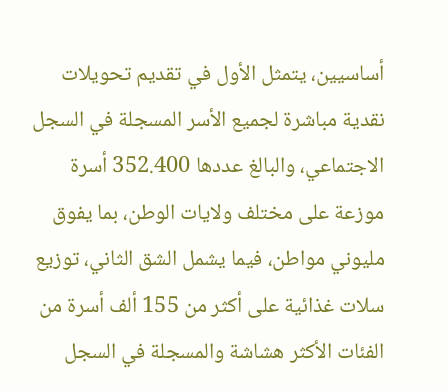أساسيين، يتمثل الأول في تقديم تحويلات نقدية مباشرة لجميع الأسر المسجلة في السجل الاجتماعي، والبالغ عددها 352.400 أسرة موزعة على مختلف ولايات الوطن، بما يفوق مليوني مواطن، فيما يشمل الشق الثاني، توزيع سلات غذائية على أكثر من 155 ألف أسرة من الفئات الأكثر هشاشة والمسجلة في السجل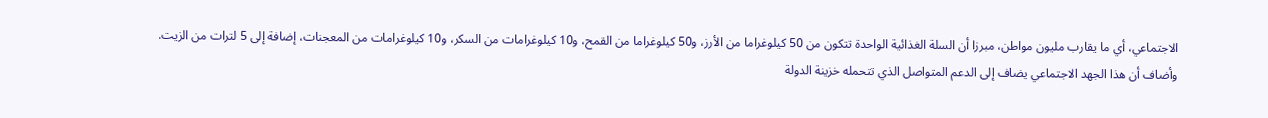الاجتماعي، أي ما يقارب مليون مواطن، مبرزا أن السلة الغذائية الواحدة تتكون من 50 كيلوغراما من الأرز، و50 كيلوغراما من القمح، و10 كيلوغرامات من السكر، و10 كيلوغرامات من المعجنات، إضافة إلى 5 لترات من الزيت.
وأضاف أن هذا الجهد الاجتماعي يضاف إلى الدعم المتواصل الذي تتحمله خزينة الدولة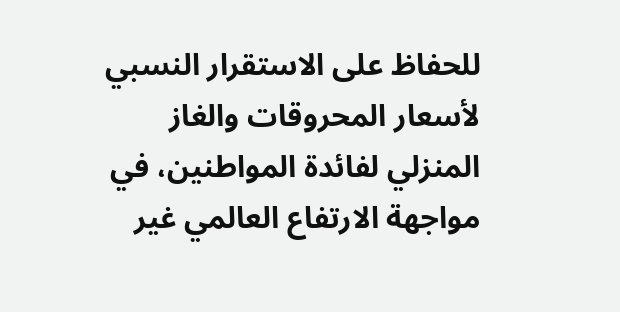للحفاظ على الاستقرار النسبي لأسعار المحروقات والغاز المنزلي لفائدة المواطنين، في مواجهة الارتفاع العالمي غير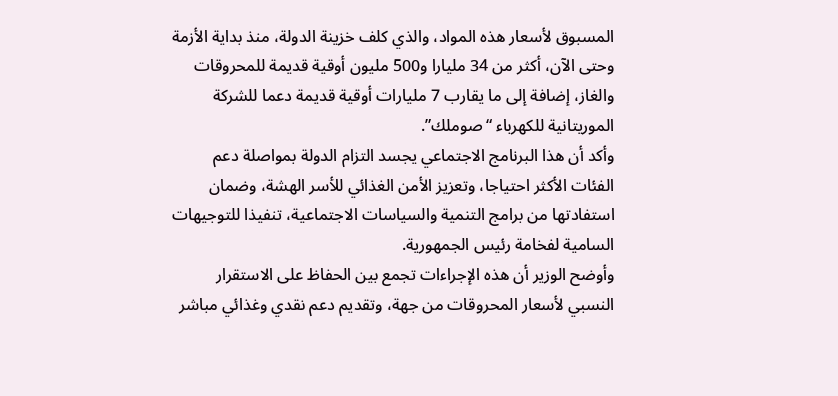المسبوق لأسعار هذه المواد، والذي كلف خزينة الدولة، منذ بداية الأزمة وحتى الآن، أكثر من 34 مليارا و500 مليون أوقية قديمة للمحروقات والغاز، إضافة إلى ما يقارب 7 مليارات أوقية قديمة دعما للشركة الموريتانية للكهرباء “صوملك”.
وأكد أن هذا البرنامج الاجتماعي يجسد التزام الدولة بمواصلة دعم الفئات الأكثر احتياجا، وتعزيز الأمن الغذائي للأسر الهشة، وضمان استفادتها من برامج التنمية والسياسات الاجتماعية، تنفيذا للتوجيهات السامية لفخامة رئيس الجمهورية.
وأوضح الوزير أن هذه الإجراءات تجمع بين الحفاظ على الاستقرار النسبي لأسعار المحروقات من جهة، وتقديم دعم نقدي وغذائي مباشر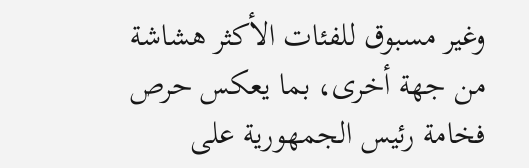وغير مسبوق للفئات الأكثر هشاشة من جهة أخرى، بما يعكس حرص فخامة رئيس الجمهورية على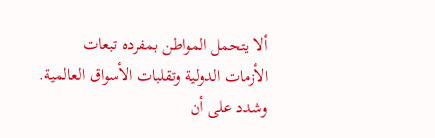ألا يتحمل المواطن بمفرده تبعات الأزمات الدولية وتقلبات الأسواق العالمية.
وشدد على أن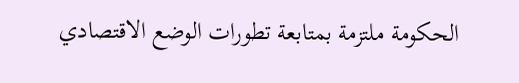الحكومة ملتزمة بمتابعة تطورات الوضع الاقتصادي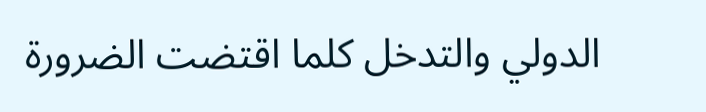الدولي والتدخل كلما اقتضت الضرورة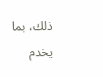ذلك، بما يخدم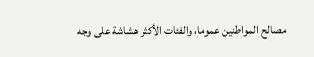مصالح المواطنين عموما، والفئات الأكثر هشاشة على وجه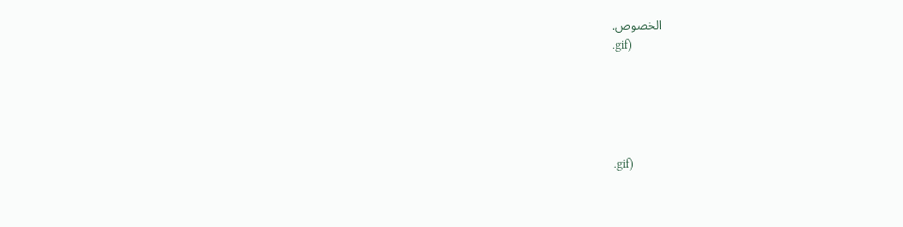الخصوص.
.gif)





.gif)